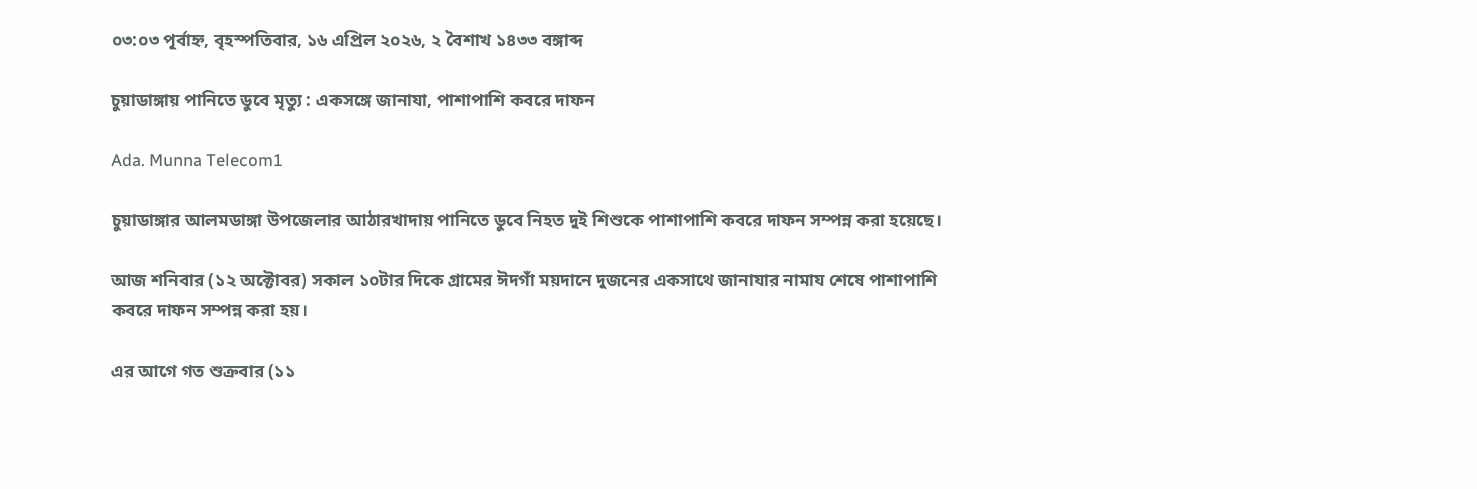০৩:০৩ পূর্বাহ্ন, বৃহস্পতিবার, ১৬ এপ্রিল ২০২৬, ২ বৈশাখ ১৪৩৩ বঙ্গাব্দ

চুয়াডাঙ্গায় পানিতে ডুবে মৃত্যু : একসঙ্গে জানাযা, পাশাপাশি কবরে দাফন

Ada. Munna Telecom1

চুয়াডাঙ্গার আলমডাঙ্গা উপজেলার আঠারখাদায় পানিতে ডুবে নিহত দুই শিশুকে পাশাপাশি কবরে দাফন সম্পন্ন করা হয়েছে।

আজ শনিবার (১২ অক্টোবর) সকাল ১০টার দিকে গ্রামের ঈদগাঁ ময়দানে দুজনের একসাথে জানাযার নামায শেষে পাশাপাশি কবরে দাফন সম্পন্ন করা হয়।

এর আগে গত শুক্রবার (১১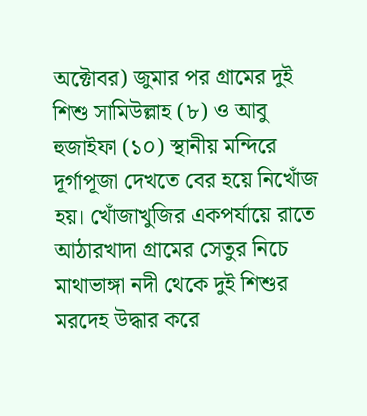অক্টোবর) জুমার পর গ্রামের দুই শিশু সামিউল্লাহ (৮) ও আবু হুজাইফা (১০) স্থানীয় মন্দিরে দূর্গাপূজা দেখতে বের হয়ে নিখোঁজ হয়। খোঁজাখুজির একপর্যায়ে রাতে আঠারখাদা গ্রামের সেতুর নিচে মাথাভাঙ্গা নদী থেকে দুই শিশুর মরদেহ উদ্ধার করে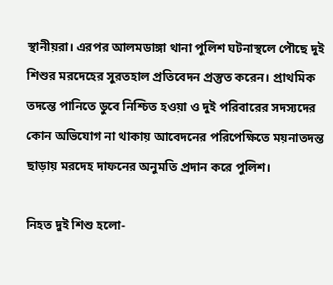স্থানীয়রা। এরপর আলমডাঙ্গা থানা পুলিশ ঘটনাস্থলে পৌছে দুই শিশুর মরদেহের সুরতহাল প্রতিবেদন প্রস্তুত করেন। প্রাথমিক তদন্তে পানিতে ডুবে নিশ্চিত হওয়া ও দুই পরিবারের সদস্যদের কোন অভিযোগ না থাকায় আবেদনের পরিপেক্ষিতে ময়নাতদন্ত ছাড়ায় মরদেহ দাফনের অনুমতি প্রদান করে পুলিশ।

নিহত দুই শিশু হলো-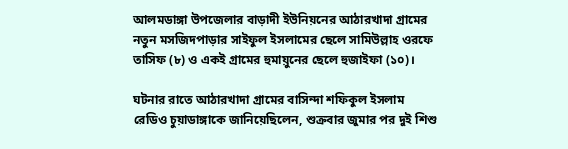আলমডাঙ্গা উপজেলার বাড়াদী ইউনিয়নের আঠারখাদা গ্রামের নতুন মসজিদপাড়ার সাইফুল ইসলামের ছেলে সামিউল্লাহ ওরফে তাসিফ (৮) ও একই গ্রামের হুমায়ুনের ছেলে হুজাইফা (১০)।

ঘটনার রাতে আঠারখাদা গ্রামের বাসিন্দা শফিকুল ইসলাম রেডিও চুয়াডাঙ্গাকে জানিয়েছিলেন, শুক্রবার জুমার পর দুই শিশু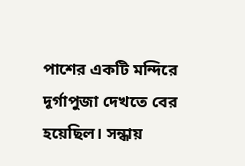পাশের একটি মন্দিরে দূর্গাপুজা দেখতে বের হয়েছিল। সন্ধায়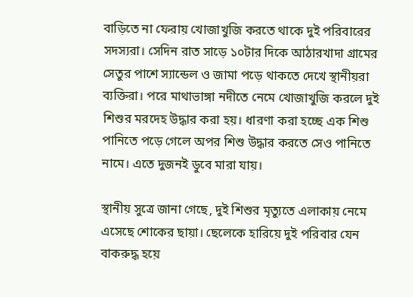বাড়িতে না ফেরায় খোজাখুজি করতে থাকে দুই পরিবারের সদস্যরা। সেদিন রাত সাড়ে ১০টার দিকে আঠারখাদা গ্রামের সেতুর পাশে স্যান্ডেল ও জামা পড়ে থাকতে দেখে স্থানীয়রা ব্যক্তিরা। পরে মাথাভাঙ্গা নদীতে নেমে খোজাখুজি করলে দুই শিশুর মরদেহ উদ্ধার করা হয়। ধারণা করা হচ্ছে এক শিশু পানিতে পড়ে গেলে অপর শিশু উদ্ধার করতে সেও পানিতে নামে। এতে দুজনই ডুবে মারা যায়।

স্থানীয় সুত্রে জানা গেছে, দুই শিশুর মৃত্যুতে এলাকায় নেমে এসেছে শোকের ছায়া। ছেলেকে হারিয়ে দুই পরিবার যেন বাকরুদ্ধ হয়ে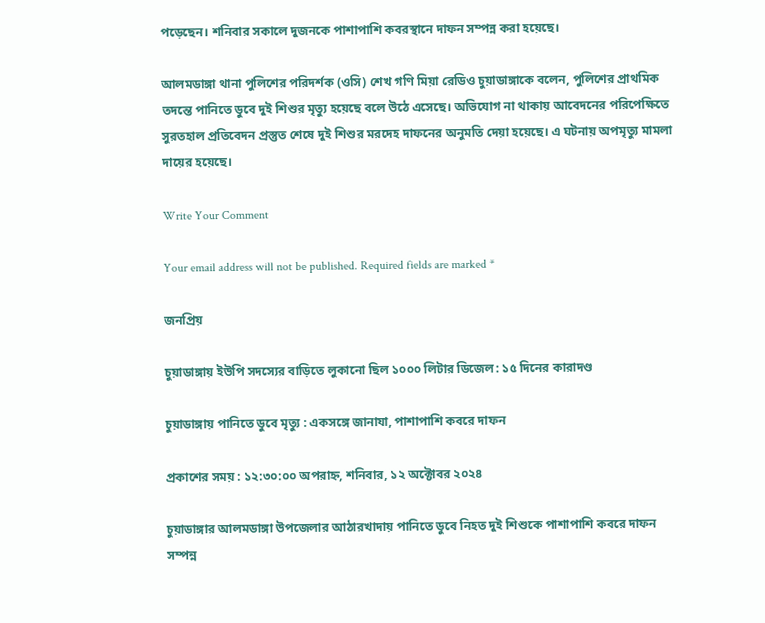পড়েছেন। শনিবার সকালে দুজনকে পাশাপাশি কবরস্থানে দাফন সম্পন্ন করা হয়েছে।

আলমডাঙ্গা থানা পুলিশের পরিদর্শক (ওসি) শেখ গণি মিয়া রেডিও চুয়াডাঙ্গাকে বলেন, পুলিশের প্রাথমিক তদন্তে পানিতে ডুবে দুই শিশুর মৃত্যু হয়েছে বলে উঠে এসেছে। অভিযোগ না থাকায় আবেদনের পরিপেক্ষিতে সুরতহাল প্রতিবেদন প্রস্তুত শেষে দুই শিশুর মরদেহ দাফনের অনুমতি দেয়া হয়েছে। এ ঘটনায় অপমৃত্যু মামলা দায়ের হয়েছে।

Write Your Comment

Your email address will not be published. Required fields are marked *

জনপ্রিয়

চুয়াডাঙ্গায় ইউপি সদস্যের বাড়িতে লুকানো ছিল ১০০০ লিটার ডিজেল: ১৫ দিনের কারাদণ্ড

চুয়াডাঙ্গায় পানিতে ডুবে মৃত্যু : একসঙ্গে জানাযা, পাশাপাশি কবরে দাফন

প্রকাশের সময় : ১২:৩০:০০ অপরাহ্ন, শনিবার, ১২ অক্টোবর ২০২৪

চুয়াডাঙ্গার আলমডাঙ্গা উপজেলার আঠারখাদায় পানিতে ডুবে নিহত দুই শিশুকে পাশাপাশি কবরে দাফন সম্পন্ন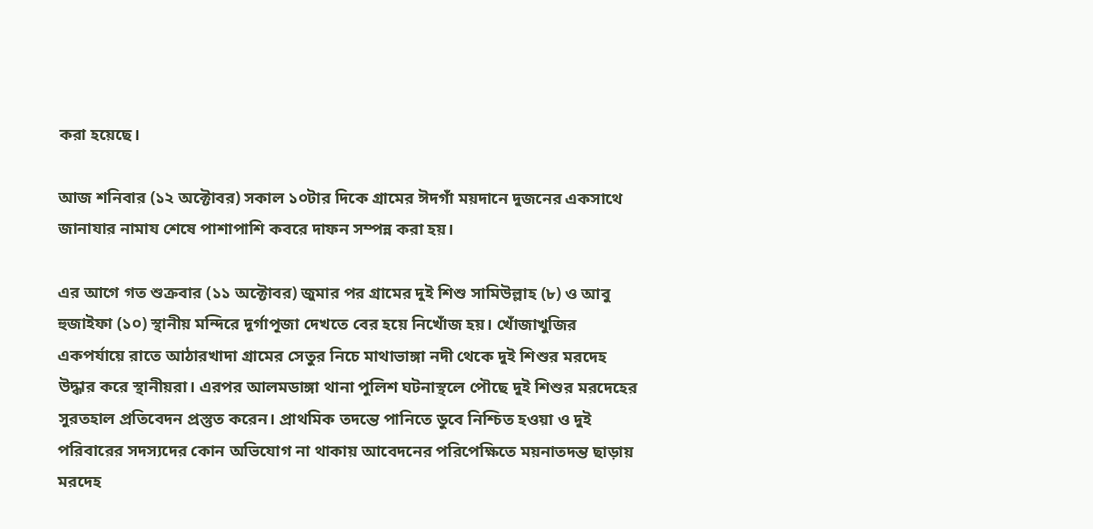করা হয়েছে।

আজ শনিবার (১২ অক্টোবর) সকাল ১০টার দিকে গ্রামের ঈদগাঁ ময়দানে দুজনের একসাথে জানাযার নামায শেষে পাশাপাশি কবরে দাফন সম্পন্ন করা হয়।

এর আগে গত শুক্রবার (১১ অক্টোবর) জুমার পর গ্রামের দুই শিশু সামিউল্লাহ (৮) ও আবু হুজাইফা (১০) স্থানীয় মন্দিরে দূর্গাপূজা দেখতে বের হয়ে নিখোঁজ হয়। খোঁজাখুজির একপর্যায়ে রাতে আঠারখাদা গ্রামের সেতুর নিচে মাথাভাঙ্গা নদী থেকে দুই শিশুর মরদেহ উদ্ধার করে স্থানীয়রা। এরপর আলমডাঙ্গা থানা পুলিশ ঘটনাস্থলে পৌছে দুই শিশুর মরদেহের সুরতহাল প্রতিবেদন প্রস্তুত করেন। প্রাথমিক তদন্তে পানিতে ডুবে নিশ্চিত হওয়া ও দুই পরিবারের সদস্যদের কোন অভিযোগ না থাকায় আবেদনের পরিপেক্ষিতে ময়নাতদন্ত ছাড়ায় মরদেহ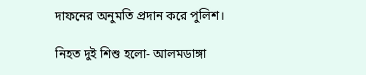দাফনের অনুমতি প্রদান করে পুলিশ।

নিহত দুই শিশু হলো- আলমডাঙ্গা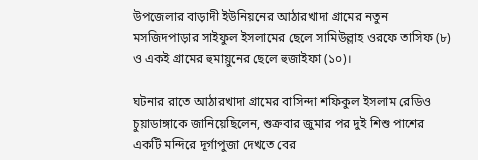উপজেলার বাড়াদী ইউনিয়নের আঠারখাদা গ্রামের নতুন মসজিদপাড়ার সাইফুল ইসলামের ছেলে সামিউল্লাহ ওরফে তাসিফ (৮) ও একই গ্রামের হুমায়ুনের ছেলে হুজাইফা (১০)।

ঘটনার রাতে আঠারখাদা গ্রামের বাসিন্দা শফিকুল ইসলাম রেডিও চুয়াডাঙ্গাকে জানিয়েছিলেন, শুক্রবার জুমার পর দুই শিশু পাশের একটি মন্দিরে দূর্গাপুজা দেখতে বের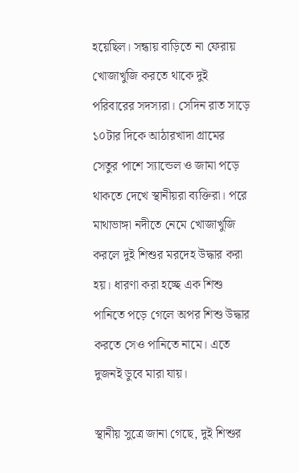হয়েছিল। সন্ধায় বাড়িতে না ফেরায় খোজাখুজি করতে থাকে দুই পরিবারের সদস্যরা। সেদিন রাত সাড়ে ১০টার দিকে আঠারখাদা গ্রামের সেতুর পাশে স্যান্ডেল ও জামা পড়ে থাকতে দেখে স্থানীয়রা ব্যক্তিরা। পরে মাথাভাঙ্গা নদীতে নেমে খোজাখুজি করলে দুই শিশুর মরদেহ উদ্ধার করা হয়। ধারণা করা হচ্ছে এক শিশু পানিতে পড়ে গেলে অপর শিশু উদ্ধার করতে সেও পানিতে নামে। এতে দুজনই ডুবে মারা যায়।

স্থানীয় সুত্রে জানা গেছে, দুই শিশুর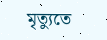মৃত্যুতে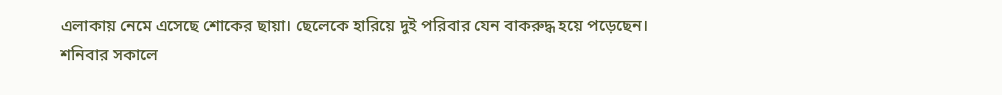এলাকায় নেমে এসেছে শোকের ছায়া। ছেলেকে হারিয়ে দুই পরিবার যেন বাকরুদ্ধ হয়ে পড়েছেন। শনিবার সকালে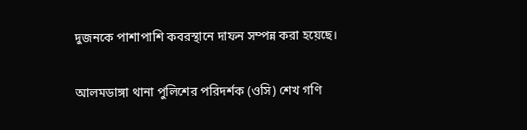দুজনকে পাশাপাশি কবরস্থানে দাফন সম্পন্ন করা হয়েছে।

আলমডাঙ্গা থানা পুলিশের পরিদর্শক (ওসি) শেখ গণি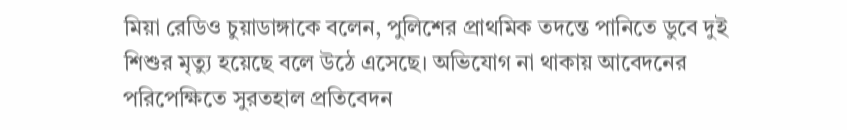মিয়া রেডিও চুয়াডাঙ্গাকে বলেন, পুলিশের প্রাথমিক তদন্তে পানিতে ডুবে দুই শিশুর মৃত্যু হয়েছে বলে উঠে এসেছে। অভিযোগ না থাকায় আবেদনের পরিপেক্ষিতে সুরতহাল প্রতিবেদন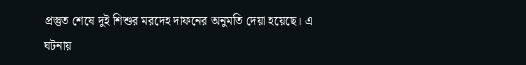প্রস্তুত শেষে দুই শিশুর মরদেহ দাফনের অনুমতি দেয়া হয়েছে। এ ঘটনায়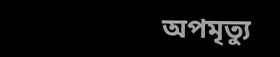অপমৃত্যু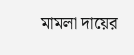মামলা দায়ের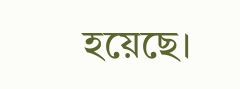হয়েছে।